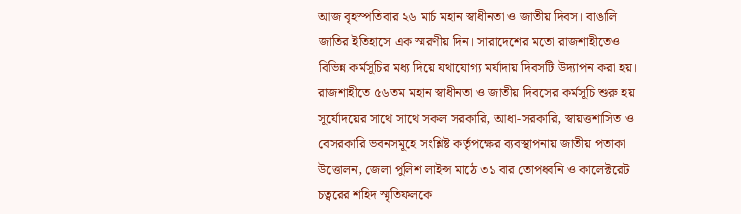আজ বৃহস্পতিবার ২৬ মার্চ মহান স্বাধীনতা ও জাতীয় দিবস। বাঙালি জাতির ইতিহাসে এক স্মরণীয় দিন। সারাদেশের মতো রাজশাহীতেও বিভিন্ন কর্মসূচির মধ্য দিয়ে যথাযোগ্য মর্যাদায় দিবসটি উদ্যাপন করা হয়। রাজশাহীতে ৫৬তম মহান স্বাধীনতা ও জাতীয় দিবসের কর্মসূচি শুরু হয় সূর্যোদয়ের সাথে সাথে সকল সরকারি, আধা-সরকারি, স্বায়ত্তশাসিত ও বেসরকারি ভবনসমূহে সংশ্লিষ্ট কর্তৃপক্ষের ব্যবস্থাপনায় জাতীয় পতাকা উত্তোলন, জেলা পুলিশ লাইন্স মাঠে ৩১ বার তোপধ্বনি ও কালেক্টরেট চত্বরের শহিদ স্মৃতিফলকে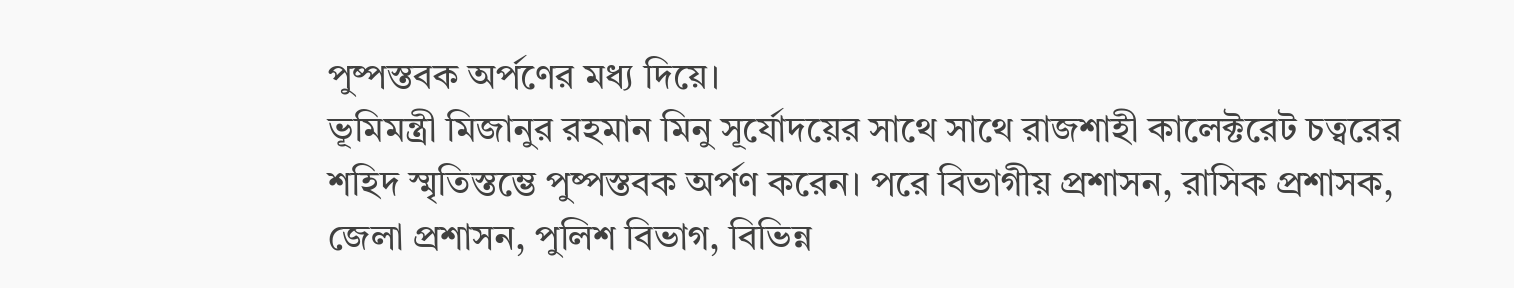পুষ্পস্তবক অর্পণের মধ্য দিয়ে।
ভূমিমন্ত্রী মিজানুর রহমান মিনু সূর্যোদয়ের সাথে সাথে রাজশাহী কালেক্টরেট চত্বরের শহিদ স্মৃতিস্তম্ভে পুষ্পস্তবক অর্পণ করেন। পরে বিভাগীয় প্রশাসন, রাসিক প্রশাসক, জেলা প্রশাসন, পুলিশ বিভাগ, বিভিন্ন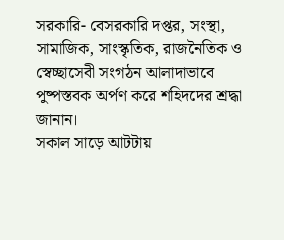সরকারি- বেসরকারি দপ্তর, সংস্থা, সামাজিক, সাংস্কৃতিক, রাজনৈতিক ও স্বেচ্ছাসেবী সংগঠন আলাদাভাবে পুষ্পস্তবক অর্পণ করে শহিদদের শ্রদ্ধা জানান।
সকাল সাড়ে আটটায়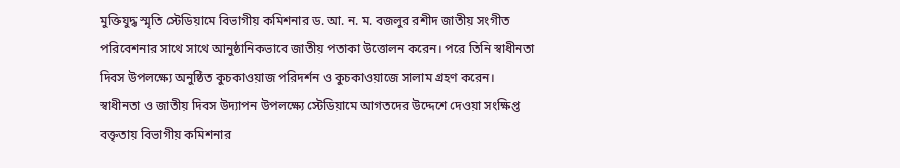মুক্তিযুদ্ধ স্মৃতি স্টেডিয়ামে বিভাগীয় কমিশনার ড. আ. ন. ম. বজলুর রশীদ জাতীয় সংগীত পরিবেশনার সাথে সাথে আনুষ্ঠানিকভাবে জাতীয় পতাকা উত্তোলন করেন। পরে তিনি স্বাধীনতা দিবস উপলক্ষ্যে অনুষ্ঠিত কুচকাওয়াজ পরিদর্শন ও কুচকাওয়াজে সালাম গ্রহণ করেন।
স্বাধীনতা ও জাতীয় দিবস উদ্যাপন উপলক্ষ্যে স্টেডিয়ামে আগতদের উদ্দেশে দেওয়া সংক্ষিপ্ত বক্তৃতায় বিভাগীয় কমিশনার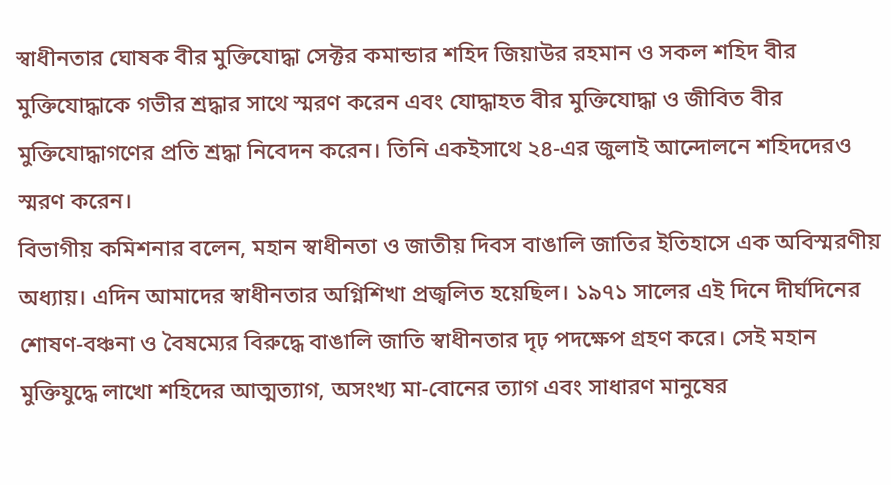স্বাধীনতার ঘোষক বীর মুক্তিযোদ্ধা সেক্টর কমান্ডার শহিদ জিয়াউর রহমান ও সকল শহিদ বীর মুক্তিযোদ্ধাকে গভীর শ্রদ্ধার সাথে স্মরণ করেন এবং যোদ্ধাহত বীর মুক্তিযোদ্ধা ও জীবিত বীর মুক্তিযোদ্ধাগণের প্রতি শ্রদ্ধা নিবেদন করেন। তিনি একইসাথে ২৪-এর জুলাই আন্দোলনে শহিদদেরও স্মরণ করেন।
বিভাগীয় কমিশনার বলেন, মহান স্বাধীনতা ও জাতীয় দিবস বাঙালি জাতির ইতিহাসে এক অবিস্মরণীয় অধ্যায়। এদিন আমাদের স্বাধীনতার অগ্নিশিখা প্রজ্বলিত হয়েছিল। ১৯৭১ সালের এই দিনে দীর্ঘদিনের শোষণ-বঞ্চনা ও বৈষম্যের বিরুদ্ধে বাঙালি জাতি স্বাধীনতার দৃঢ় পদক্ষেপ গ্রহণ করে। সেই মহান মুক্তিযুদ্ধে লাখো শহিদের আত্মত্যাগ, অসংখ্য মা-বোনের ত্যাগ এবং সাধারণ মানুষের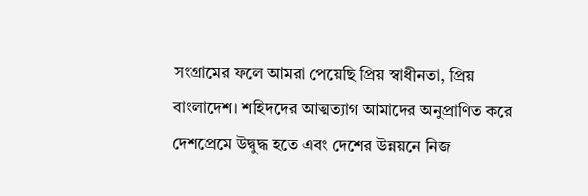সংগ্রামের ফলে আমরা পেয়েছি প্রিয় স্বাধীনতা, প্রিয় বাংলাদেশ। শহিদদের আত্মত্যাগ আমাদের অনুপ্রাণিত করে দেশপ্রেমে উদ্বুদ্ধ হতে এবং দেশের উন্নয়নে নিজ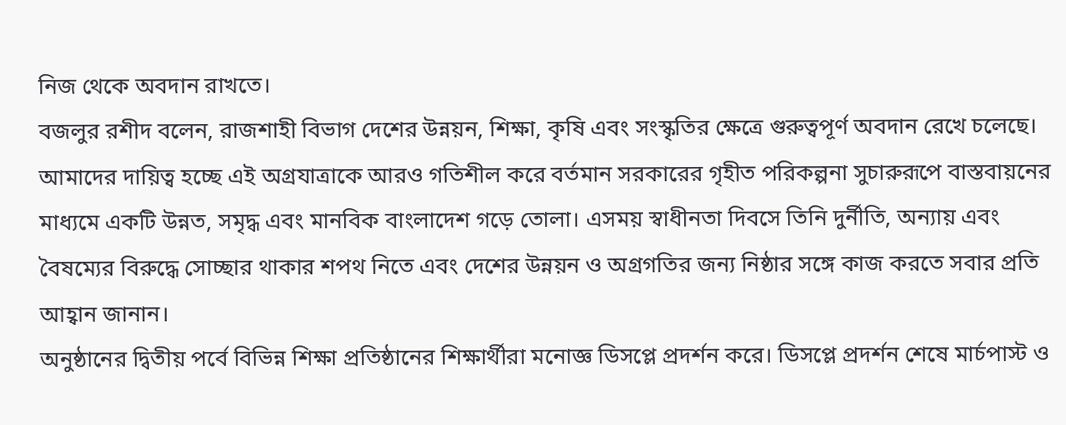নিজ থেকে অবদান রাখতে।
বজলুর রশীদ বলেন, রাজশাহী বিভাগ দেশের উন্নয়ন, শিক্ষা, কৃষি এবং সংস্কৃতির ক্ষেত্রে গুরুত্বপূর্ণ অবদান রেখে চলেছে। আমাদের দায়িত্ব হচ্ছে এই অগ্রযাত্রাকে আরও গতিশীল করে বর্তমান সরকারের গৃহীত পরিকল্পনা সুচারুরূপে বাস্তবায়নের মাধ্যমে একটি উন্নত, সমৃদ্ধ এবং মানবিক বাংলাদেশ গড়ে তোলা। এসময় স্বাধীনতা দিবসে তিনি দুর্নীতি, অন্যায় এবং বৈষম্যের বিরুদ্ধে সোচ্ছার থাকার শপথ নিতে এবং দেশের উন্নয়ন ও অগ্রগতির জন্য নিষ্ঠার সঙ্গে কাজ করতে সবার প্রতি আহ্বান জানান।
অনুষ্ঠানের দ্বিতীয় পর্বে বিভিন্ন শিক্ষা প্রতিষ্ঠানের শিক্ষার্থীরা মনোজ্ঞ ডিসপ্লে প্রদর্শন করে। ডিসপ্লে প্রদর্শন শেষে মার্চপাস্ট ও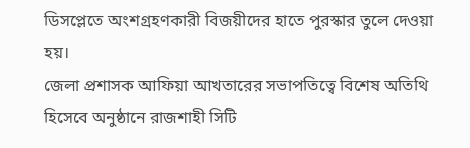ডিসপ্লেতে অংশগ্রহণকারী বিজয়ীদের হাতে পুরস্কার তুলে দেওয়া হয়।
জেলা প্রশাসক আফিয়া আখতারের সভাপতিত্বে বিশেষ অতিথি হিসেবে অনুষ্ঠানে রাজশাহী সিটি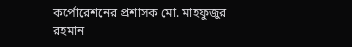কর্পোরেশনের প্রশাসক মো. মাহফুজুর রহমান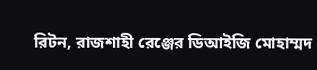রিটন, রাজশাহী রেঞ্জের ডিআইজি মোহাম্মদ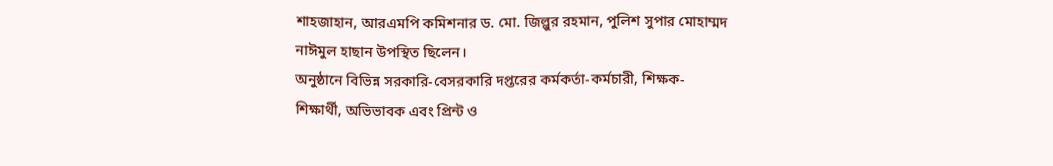শাহজাহান, আরএমপি কমিশনার ড. মো. জিল্লুর রহমান, পুলিশ সুপার মোহাম্মদ নাঈমুল হাছান উপস্থিত ছিলেন।
অনুষ্ঠানে বিভিন্ন সরকারি-বেসরকারি দপ্তরের কর্মকর্তা-কর্মচারী, শিক্ষক- শিক্ষার্থী, অভিভাবক এবং প্রিন্ট ও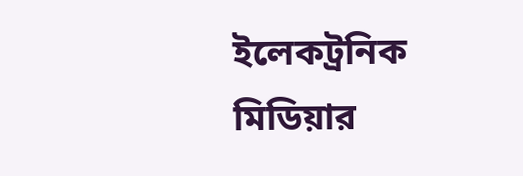ইলেকট্রনিক মিডিয়ার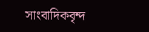সাংবাদিকবৃন্দ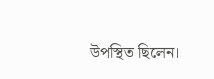উপস্থিত ছিলেন।